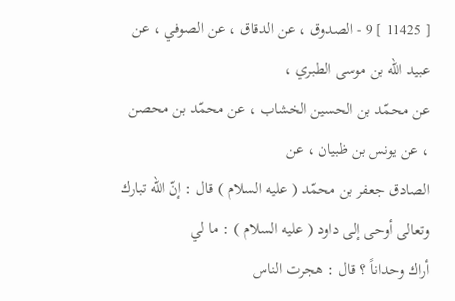[ 11425 ] 9 - الصدوق ، عن الدقاق ، عن الصوفي ، عن عبيد الله بن موسى الطبري ،
عن محمّد بن الحسين الخشاب ، عن محمّد بن محصن ، عن يونس بن ظبيان ، عن
الصادق جعفر بن محمّد ( عليه السلام ) قال : إنّ الله تبارك وتعالى أوحى إلى داود ( عليه السلام ) : ما لي
أراك وحداناً ؟ قال : هجرت الناس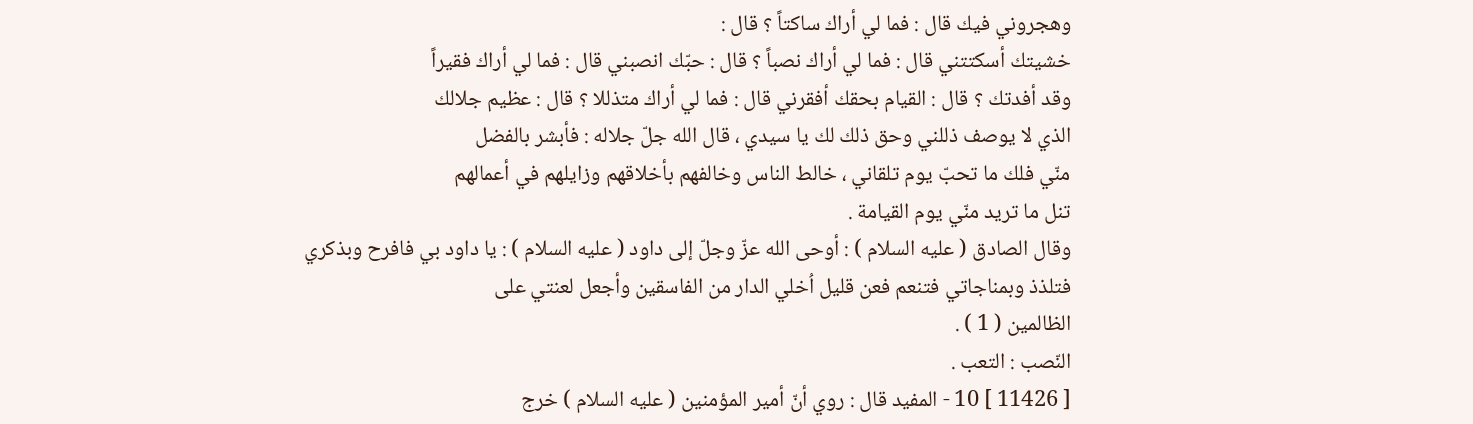وهجروني فيك قال : فما لي أراك ساكتاً ؟ قال :
خشيتك أسكتتني قال : فما لي أراك نصباً ؟ قال : حبّك انصبني قال : فما لي أراك فقيراً
وقد أفدتك ؟ قال : القيام بحقك أفقرني قال : فما لي أراك متذللا ؟ قال : عظيم جلالك
الذي لا يوصف ذللني وحق ذلك لك يا سيدي ، قال الله جلّ جلاله : فأبشر بالفضل
منّي فلك ما تحبّ يوم تلقاني ، خالط الناس وخالفهم بأخلاقهم وزايلهم في أعمالهم
تنل ما تريد منّي يوم القيامة .
وقال الصادق ( عليه السلام ) : أوحى الله عزّ وجلّ إلى داود ( عليه السلام ) : يا داود بي فافرح وبذكري
فتلذذ وبمناجاتي فتنعم فعن قليل اُخلي الدار من الفاسقين وأجعل لعنتي على
الظالمين ( 1 ) .
النّصب : التعب .
[ 11426 ] 10 - المفيد قال : روي أنّ أمير المؤمنين ( عليه السلام ) خرج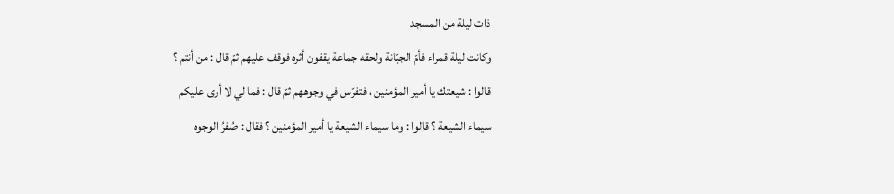ذات ليلة من المسجد
وكانت ليلة قمراء فأمّ الجبّانة ولحقه جماعة يقفون أثره فوقف عليهم ثمّ قال : من أنتم ؟
قالوا : شيعتك يا أمير المؤمنين ، فتفرّس في وجوههم ثمّ قال : فما لي لا أرى عليكم
سيماء الشيعة ؟ قالوا : وما سيماء الشيعة يا أمير المؤمنين ؟ فقال : صُفرُ الوجوه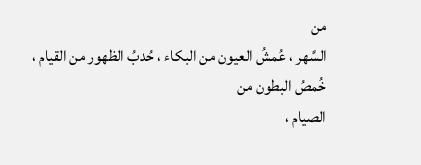من
السَّهر ، عُمشُ العيون من البكاء ، حُدبُ الظهور من القيام ، خُمصُ البطون من
الصيام ،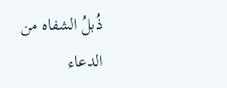ذُبلُ الشفاه من الدعاء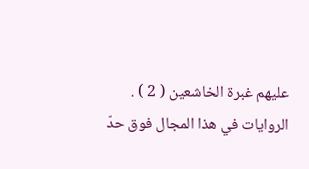عليهم غبرة الخاشعين ( 2 ) .
الروايات في هذا المجال فوق حدّ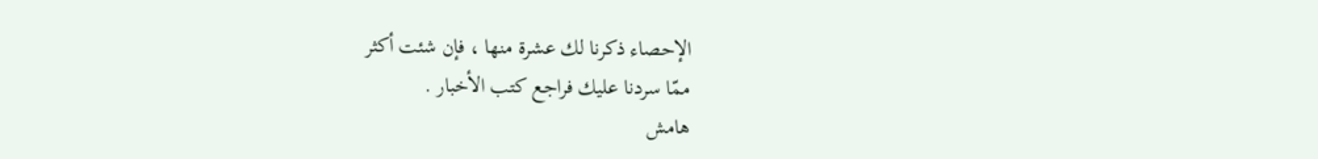الإحصاء ذكرنا لك عشرة منها ، فإن شئت أكثر
ممّا سردنا عليك فراجع كتب الأخبار .
هامش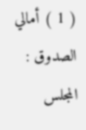( 1 ) أمالي الصدوق : المجلس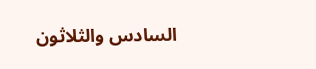السادس والثلاثون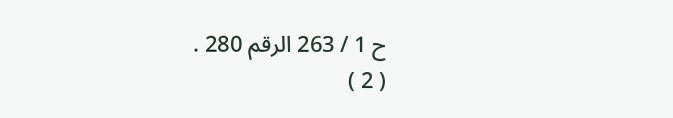ح 1 / 263 الرقم 280 .
( 2 )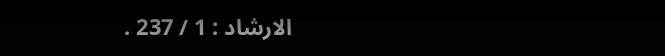الارشاد : 1 / 237 .